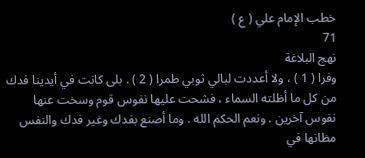خطب الإمام علي ( ع )
71
نهج البلاغة
وفرا ( 1 ) ، ولا أعددت لبالي ثوبي طمرا ( 2 ) . بلى كانت في أيدينا فدك من كل ما أظلته السماء ، فشحت عليها نفوس قوم وسخت عنها نفوس آخرين . ونعم الحكم الله . وما أصنع بفدك وغير فدك والنفس مظانها في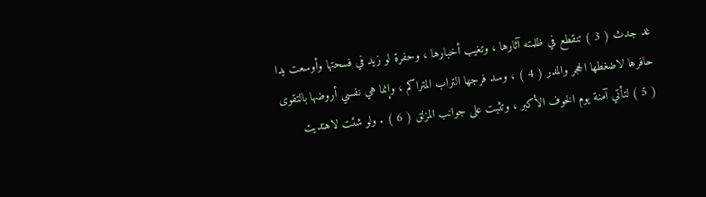غد جدث ( 3 ) تنقطع في ظلمته آثارها ، وتغيب أخبارها ، وحفرة لو زيد في فسحتها وأوسعت يدا حافرها لاضغطها الحجر والمدر ( 4 ) ، وسد فرجها التراب المتراكم ، وإنما هي نفسي أروضها بالتقوى ( 5 ) لتأتي آمنة يوم الخوف الأكبر ، وتثبت على جوانب المزلق ( 6 ) . ولو شئت لاهتديت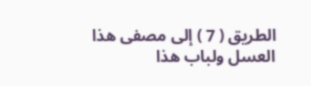الطريق ( 7 ) إلى مصفى هذا العسل ولباب هذا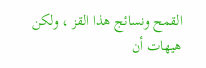القمح ونسائج هذا القز ، ولكن هيهات أن